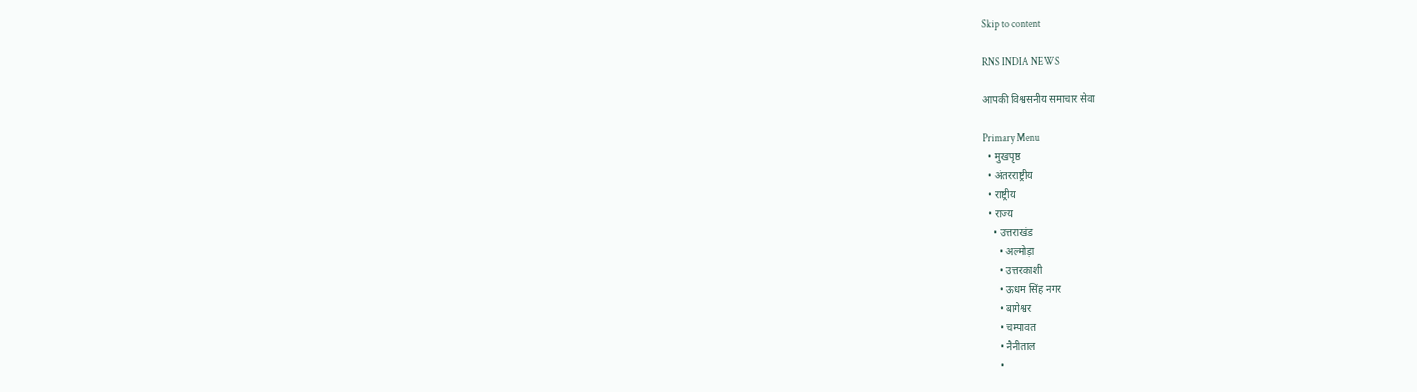Skip to content

RNS INDIA NEWS

आपकी विश्वसनीय समाचार सेवा

Primary Menu
  • मुखपृष्ठ
  • अंतरराष्ट्रीय
  • राष्ट्रीय
  • राज्य
    • उत्तराखंड
      • अल्मोड़ा
      • उत्तरकाशी
      • ऊधम सिंह नगर
      • बागेश्वर
      • चम्पावत
      • नैनीताल
      •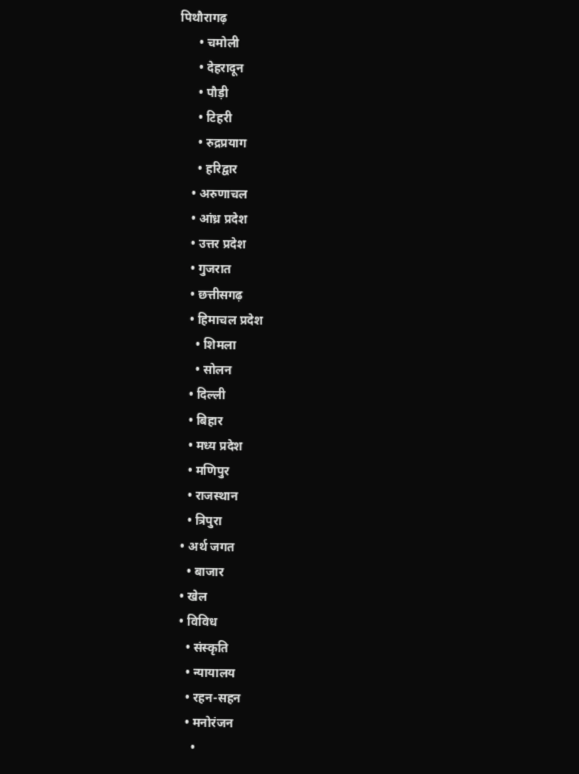पिथौरागढ़
      • चमोली
      • देहरादून
      • पौड़ी
      • टिहरी
      • रुद्रप्रयाग
      • हरिद्वार
    • अरुणाचल
    • आंध्र प्रदेश
    • उत्तर प्रदेश
    • गुजरात
    • छत्तीसगढ़
    • हिमाचल प्रदेश
      • शिमला
      • सोलन
    • दिल्ली
    • बिहार
    • मध्य प्रदेश
    • मणिपुर
    • राजस्थान
    • त्रिपुरा
  • अर्थ जगत
    • बाजार
  • खेल
  • विविध
    • संस्कृति
    • न्यायालय
    • रहन-सहन
    • मनोरंजन
      •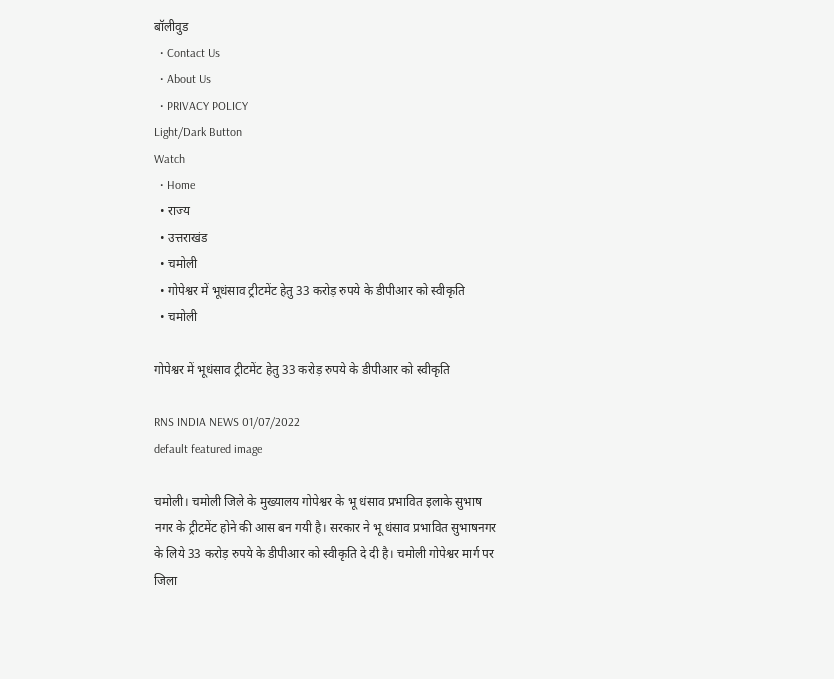बॉलीवुड
  • Contact Us
  • About Us
  • PRIVACY POLICY
Light/Dark Button
Watch
  • Home
  • राज्य
  • उत्तराखंड
  • चमोली
  • गोपेश्वर में भूधंसाव ट्रीटमेंट हेतु 33 करोड़ रुपये के डीपीआर को स्वीकृति
  • चमोली

गोपेश्वर में भूधंसाव ट्रीटमेंट हेतु 33 करोड़ रुपये के डीपीआर को स्वीकृति

RNS INDIA NEWS 01/07/2022
default featured image

चमोली। चमोली जिले के मुख्यालय गोपेश्वर के भू धंसाव प्रभावित इलाके सुभाष नगर के ट्रीटमेंट होने की आस बन गयी है। सरकार ने भू धंसाव प्रभावित सुभाषनगर के लिये 33 करोड़ रुपये के डीपीआर को स्वीकृति दे दी है। चमोली गोपेश्वर मार्ग पर जिला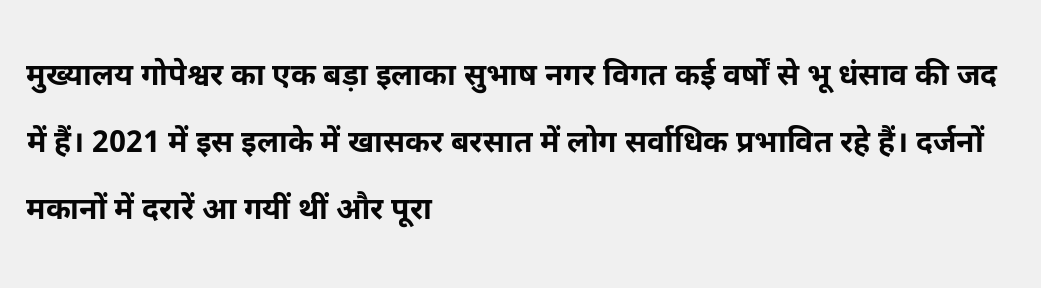मुख्यालय गोपेश्वर का एक बड़ा इलाका सुभाष नगर विगत कई वर्षों से भू धंसाव की जद में हैं। 2021 में इस इलाके में खासकर बरसात में लोग सर्वाधिक प्रभावित रहे हैं। दर्जनों मकानों में दरारें आ गयीं थीं और पूरा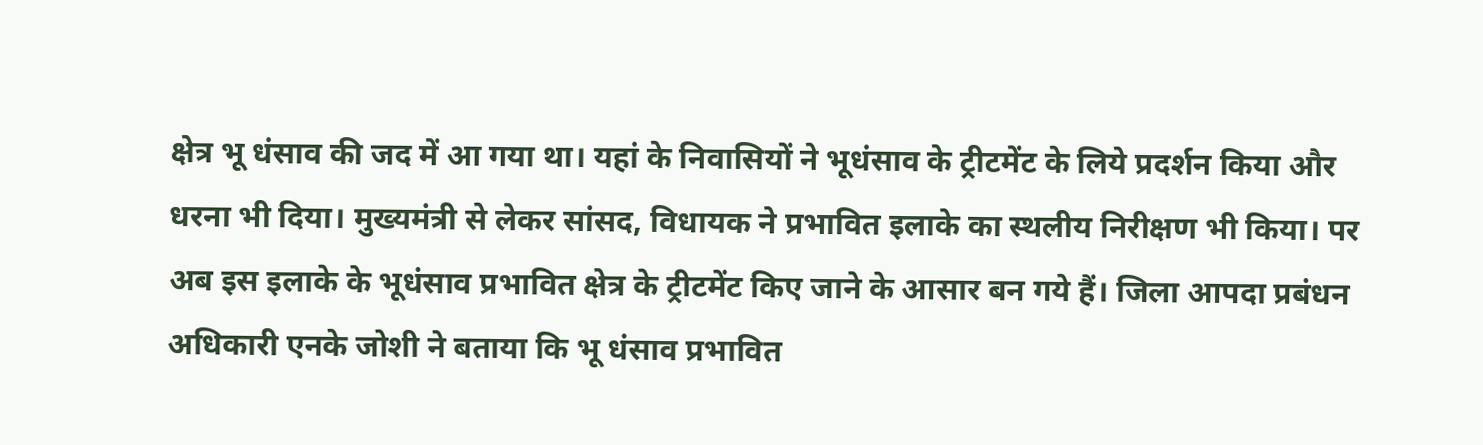क्षेत्र भू धंसाव की जद में आ गया था। यहां के निवासियों ने भूधंसाव के ट्रीटमेंट के लिये प्रदर्शन किया और धरना भी दिया। मुख्यमंत्री से लेकर सांसद, विधायक ने प्रभावित इलाके का स्थलीय निरीक्षण भी किया। पर अब इस इलाके के भूधंसाव प्रभावित क्षेत्र के ट्रीटमेंट किए जाने के आसार बन गये हैं। जिला आपदा प्रबंधन अधिकारी एनके जोशी ने बताया कि भू धंसाव प्रभावित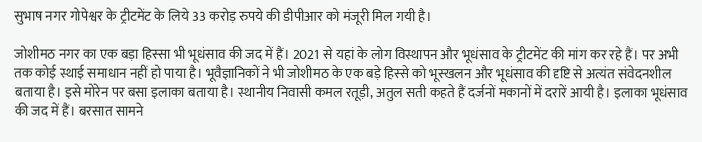सुभाष नगर गोपेश्वर के ट्रीटमेंट के लिये 33 करोड़ रुपये की डीपीआर को मंजूरी मिल गयी है।

जोशीमठ नगर का एक बड़ा हिस्सा भी भूधंसाव की जद में हैं। 2021 से यहां के लोग विस्थापन और भूधंसाव के ट्रीटमेंट की मांग कर रहे हैं। पर अभी तक कोई स्थाई समाधान नहीं हो पाया है। भूवैज्ञानिकों ने भी जोशीमठ के एक बड़े हिस्से को भूस्खलन और भूधंसाव की दृष्टि से अत्यंत संवेदनशील बताया है। इसे मोरेन पर बसा इलाका बताया है। स्थानीय निवासी कमल रतूड़ी, अतुल सती कहते हैं दर्जनों मकानों में दरारें आयी है। इलाका भूधंसाव की जद में हैं। बरसात सामने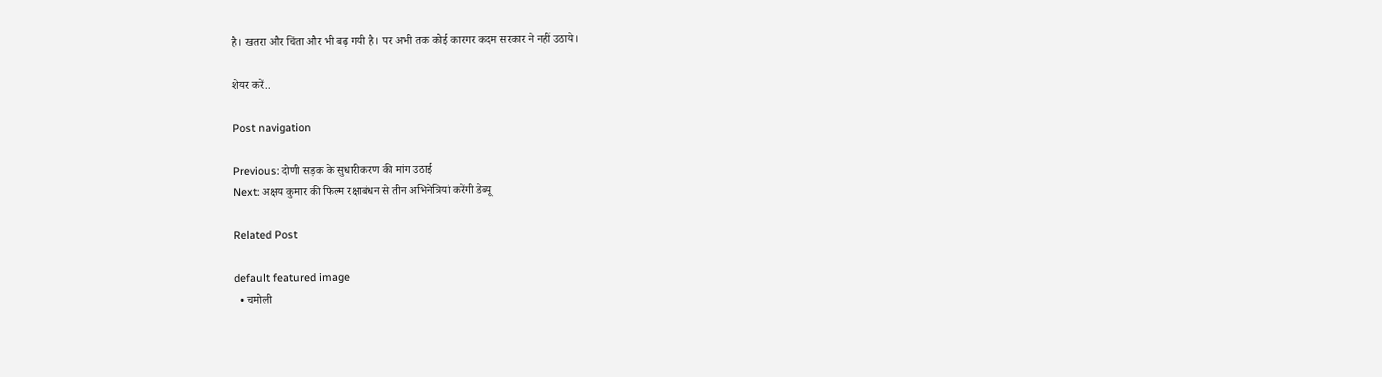है। खतरा और चिंता और भी बढ़ गयी है। पर अभी तक कोई कारगर कदम सरकार ने नहीं उठाये।

शेयर करें..

Post navigation

Previous: दोणी सड़क के सुधारीकरण की मांग उठाई
Next: अक्षय कुमार की फिल्म रक्षाबंधन से तीन अभिनेत्रियां करेंगी डेब्यू

Related Post

default featured image
  • चमोली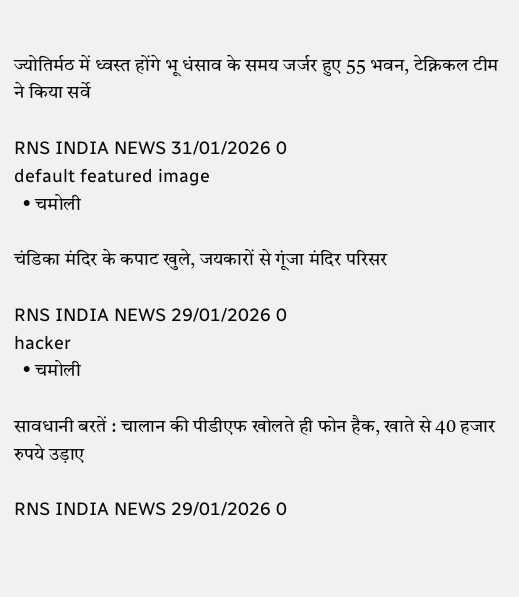ज्योतिर्मठ में ध्वस्त होंगे भू धंसाव के समय जर्जर हुए 55 भवन, टेक्निकल टीम ने किया सर्वे

RNS INDIA NEWS 31/01/2026 0
default featured image
  • चमोली

चंडिका मंदिर के कपाट खुले, जयकारों से गूंजा मंदिर परिसर

RNS INDIA NEWS 29/01/2026 0
hacker
  • चमोली

सावधानी बरतें : चालान की पीडीएफ खोलते ही फोन हैक, खाते से 40 हजार रुपये उड़ाए

RNS INDIA NEWS 29/01/2026 0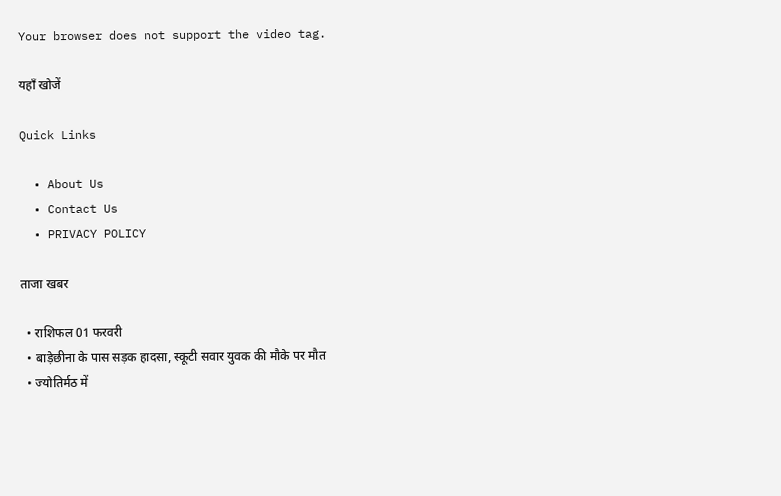Your browser does not support the video tag.

यहाँ खोजें

Quick Links

  • About Us
  • Contact Us
  • PRIVACY POLICY

ताजा खबर

  • राशिफल 01 फरवरी
  • बाड़ेछीना के पास सड़क हादसा, स्कूटी सवार युवक की मौके पर मौत
  • ज्योतिर्मठ में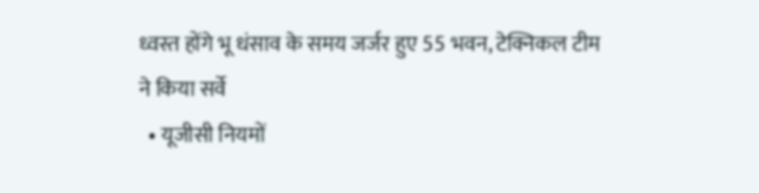ध्वस्त होंगे भू धंसाव के समय जर्जर हुए 55 भवन, टेक्निकल टीम ने किया सर्वे
  • यूजीसी नियमों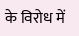के विरोध में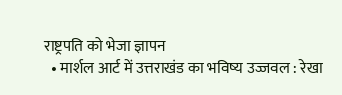राष्ट्रपति को भेजा ज्ञापन
  • मार्शल आर्ट में उत्तराखंड का भविष्य उज्जवल : रेखा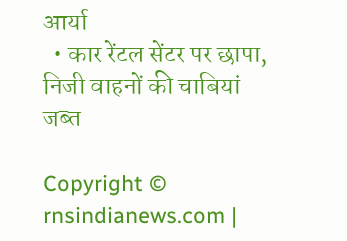आर्या
  • कार रेंटल सेंटर पर छापा, निजी वाहनों की चाबियां जब्त

Copyright © rnsindianews.com |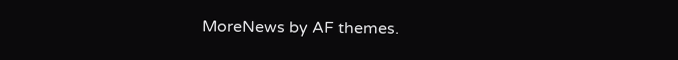MoreNews by AF themes.